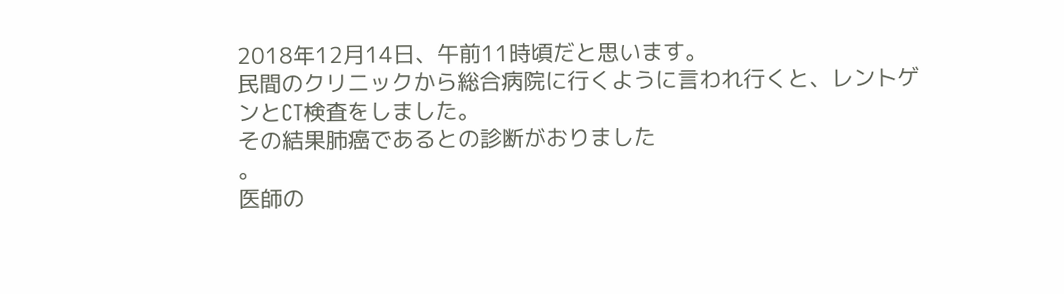2018年12月14日、午前11時頃だと思います。
民間のクリニックから総合病院に行くように言われ行くと、レントゲンとCT検査をしました。
その結果肺癌であるとの診断がおりました
。
医師の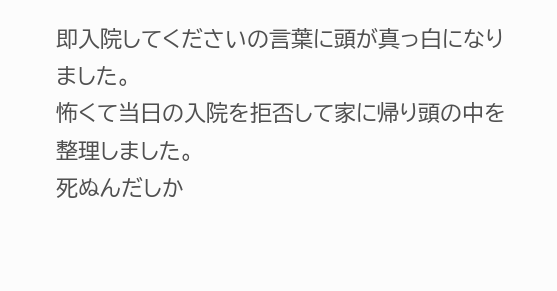即入院してくださいの言葉に頭が真っ白になりました。
怖くて当日の入院を拒否して家に帰り頭の中を整理しました。
死ぬんだしか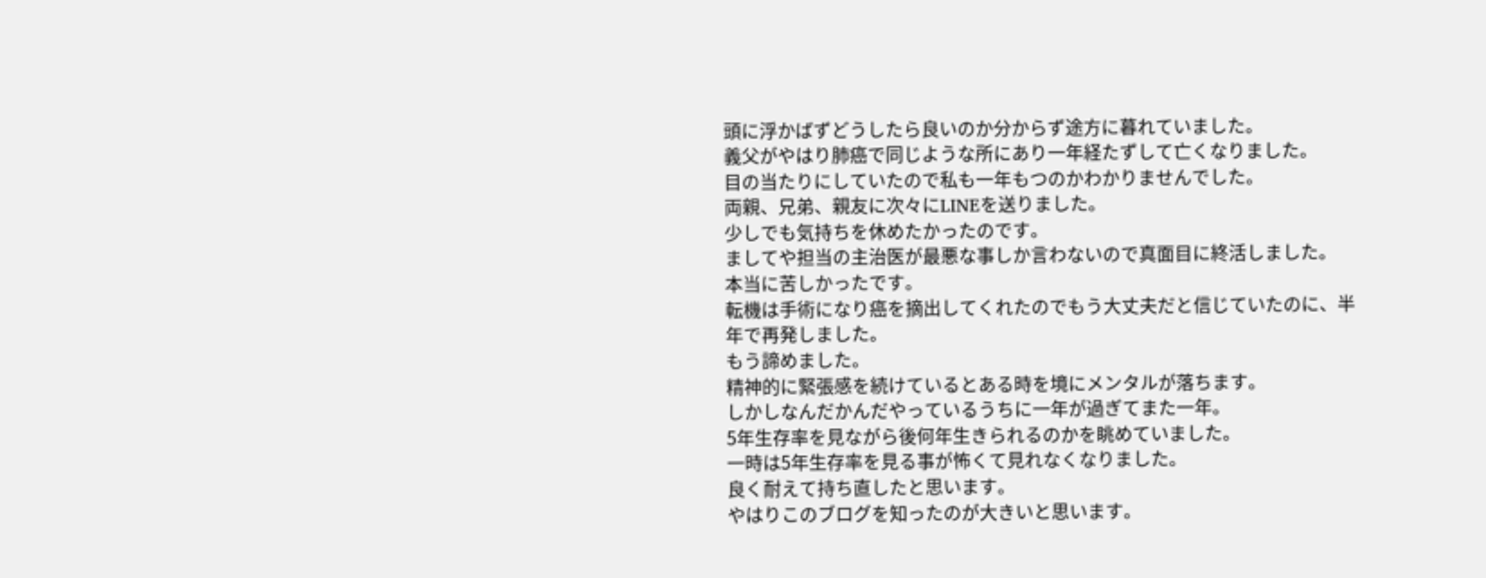頭に浮かばずどうしたら良いのか分からず途方に暮れていました。
義父がやはり肺癌で同じような所にあり一年経たずして亡くなりました。
目の当たりにしていたので私も一年もつのかわかりませんでした。
両親、兄弟、親友に次々にLINEを送りました。
少しでも気持ちを休めたかったのです。
ましてや担当の主治医が最悪な事しか言わないので真面目に終活しました。
本当に苦しかったです。
転機は手術になり癌を摘出してくれたのでもう大丈夫だと信じていたのに、半年で再発しました。
もう諦めました。
精神的に緊張感を続けているとある時を境にメンタルが落ちます。
しかしなんだかんだやっているうちに一年が過ぎてまた一年。
5年生存率を見ながら後何年生きられるのかを眺めていました。
一時は5年生存率を見る事が怖くて見れなくなりました。
良く耐えて持ち直したと思います。
やはりこのブログを知ったのが大きいと思います。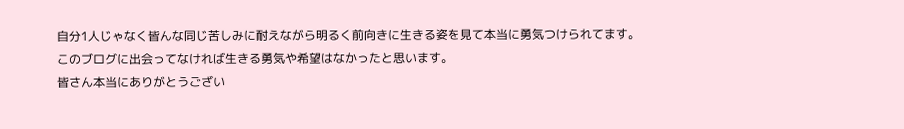自分1人じゃなく皆んな同じ苦しみに耐えながら明るく前向きに生きる姿を見て本当に勇気つけられてます。
このブログに出会ってなければ生きる勇気や希望はなかったと思います。
皆さん本当にありがとうござい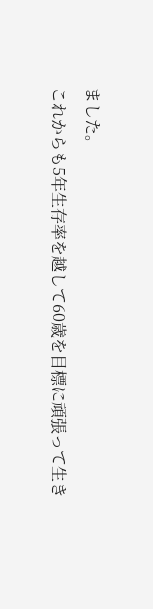ました。
これからも5年生存率を越して60歳を目標に頑張って生き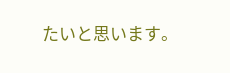たいと思います。